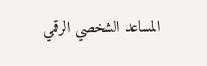المساعد الشخصي الرقمي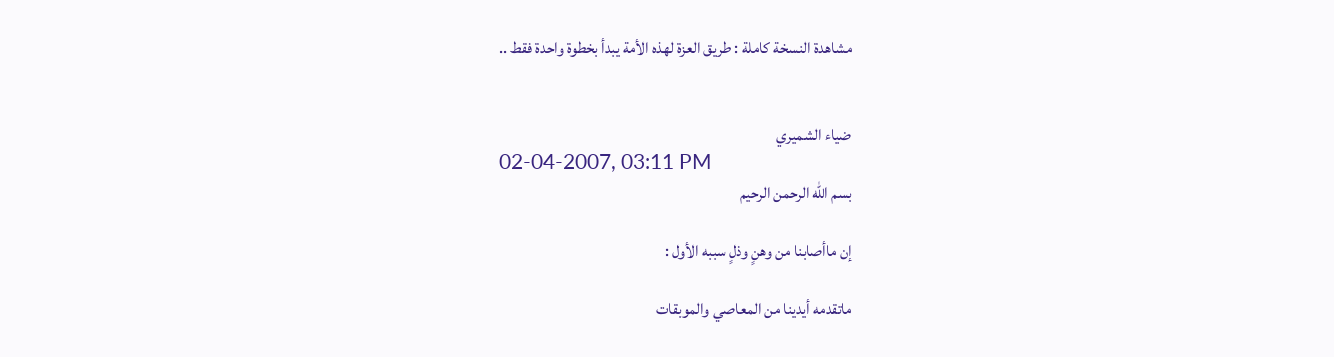مشاهدة النسخة كاملة : طريق العزة لهذه الأمة يبدأ بخطوة واحدة فقط ..


ضياء الشميري
02-04-2007, 03:11 PM
بسم الله الرحمن الرحيم

إن ماأصابنا من وهنٍ وذلٍ سببه الأول :

ماتقدمه أيدينا من المعاصي والموبقات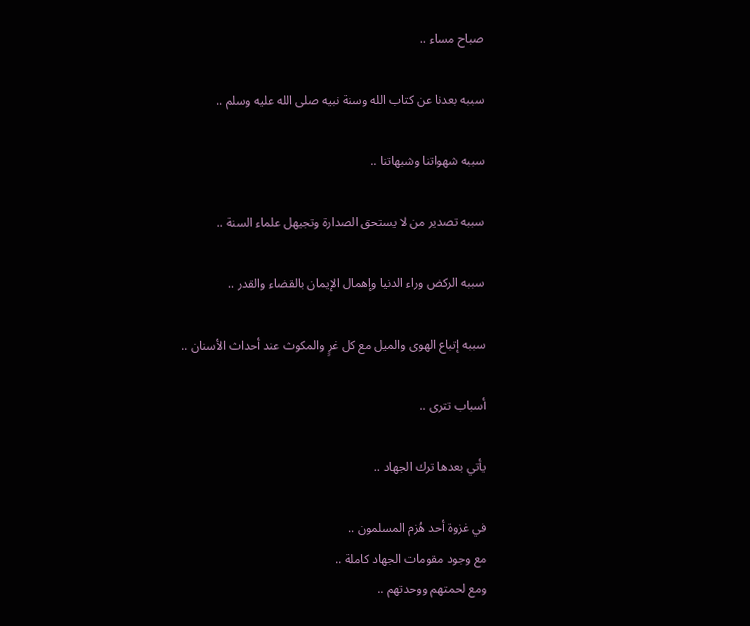صباح مساء ..

سببه بعدنا عن كتاب الله وسنة نبيه صلى الله عليه وسلم ..

سببه شهواتنا وشبهاتنا ..

سببه تصدير من لا يستحق الصدارة وتجيهل علماء السنة ..

سببه الركض وراء الدنيا وإهمال الإيمان بالقضاء والقدر ..

سببه إتباع الهوى والميل مع كل غرٍ والمكوث عند أحداث الأسنان ..

أسباب تترى ..

يأتي بعدها ترك الجهاد ..

في غزوة أحد هُزم المسلمون ..
مع وجود مقومات الجهاد كاملة ..
ومع لحمتهم ووحدتهم ..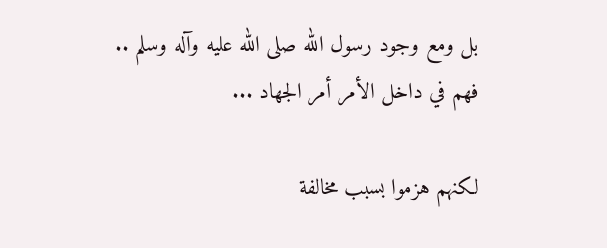بل ومع وجود رسول الله صلى الله عليه وآله وسلم ..
فهم في داخل الأمر أمر الجهاد ...

لكنهم هزموا بسبب مخالفة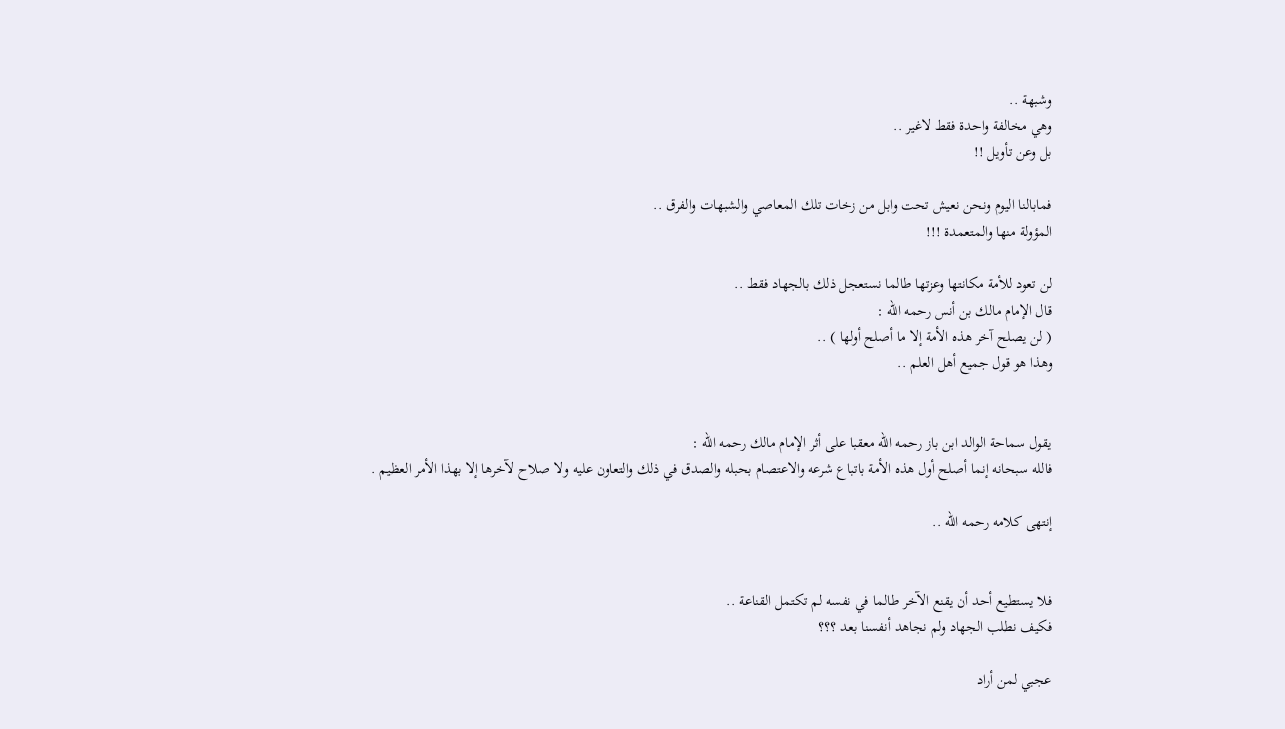وشبهة ..
وهي مخالفة واحدة فقط لاغير ..
بل وعن تأويل !!

فمابالنا اليوم ونحن نعيش تحت وابل من زخات تلك المعاصي والشبهات والفرق ..
المؤولة منها والمتعمدة !!!

لن تعود للأمة مكانتها وعزتها طالما نستعجل ذلك بالجهاد فقط ..
قال الإمام مالك بن أنس رحمه الله :
( لن يصلح آخر هذه الأمة إلا ما أصلح أولها ) ..
وهذا هو قول جميع أهل العلم ..


يقول سماحة الوالد ابن باز رحمه الله معقبا على أثر الإمام مالك رحمه الله :
فالله سبحانه إنما أصلح أول هذه الأمة باتباع شرعه والاعتصام بحبله والصدق في ذلك والتعاون عليه ولا صلاح لآخرها إلا بهذا الأمر العظيم .

إنتهى كلامه رحمه الله ..


فلا يستطيع أحد أن يقنع الآخر طالما في نفسه لم تكتمل القناعة ..
فكيف نطلب الجهاد ولم نجاهد أنفسنا بعد ؟؟؟

عجبي لمن أراد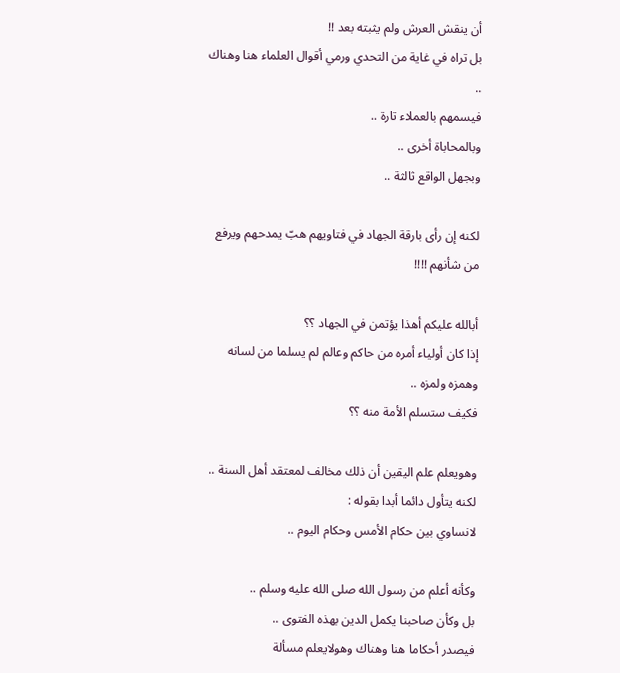أن ينقش العرش ولم يثبته بعد !!
بل تراه في غاية من التحدي ورمي أقوال العلماء هنا وهناك ..
فيسمهم بالعملاء تارة ..
وبالمحاباة أخرى ..
وبجهل الواقع ثالثة ..

لكنه إن رأى بارقة الجهاد في فتاويهم هبّ يمدحهم ويرفع من شأنهم !!!!

أبالله عليكم أهذا يؤتمن في الجهاد ؟؟
إذا كان أولياء أمره من حاكم وعالم لم يسلما من لسانه وهمزه ولمزه ..
فكيف ستسلم الأمة منه ؟؟

وهويعلم علم اليقين أن ذلك مخالف لمعتقد أهل السنة ..
لكنه يتأول دائما أبدا بقوله :
لانساوي بين حكام الأمس وحكام اليوم ..

وكأنه أعلم من رسول الله صلى الله عليه وسلم ..
بل وكأن صاحبنا يكمل الدين بهذه الفتوى ..
فيصدر أحكاما هنا وهناك وهولايعلم مسألة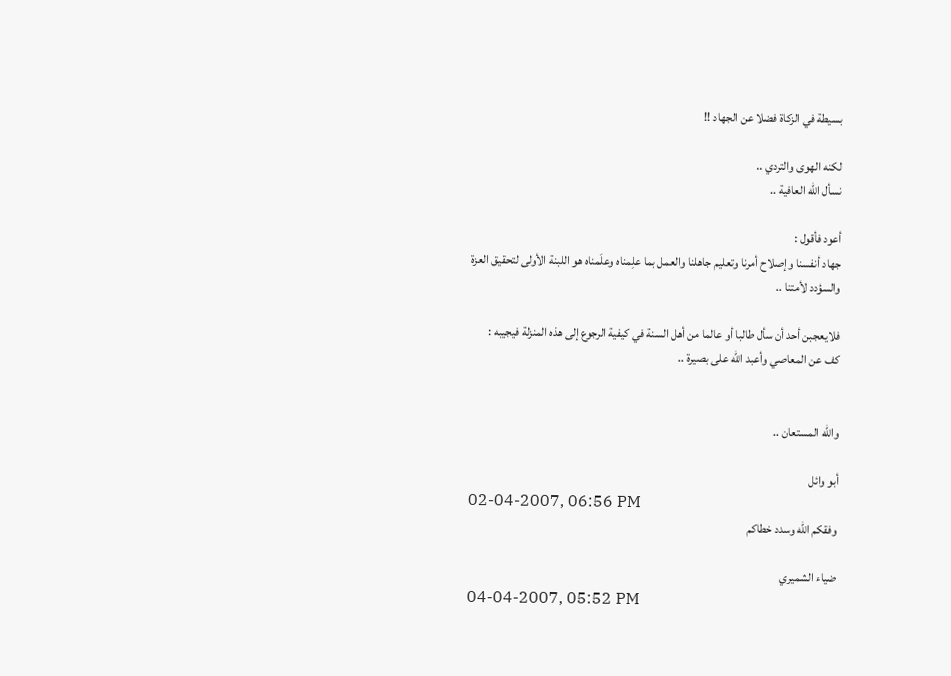بسيطة في الزكاة فضلا عن الجهاد !!

لكنه الهوى والتردي ..
نسأل الله العافية ..

أعود فأقول :
جهاد أنفسنا وإصلاح أمرنا وتعليم جاهلنا والعمل بما علِمناه وعلَمناه هو اللبنة الأولى لتحقيق العزة والسؤدد لأمتنا ..

فلايعجبن أحد أن سأل طالبا أو عالما من أهل السنة في كيفية الرجوع إلى هذه المنزلة فيجيبه :
كف عن المعاصي وأعبد الله على بصيرة ..


والله المستعان ..

أبو وائل
02-04-2007, 06:56 PM
وفقكم الله وسدد خطاكم

ضياء الشميري
04-04-2007, 05:52 PM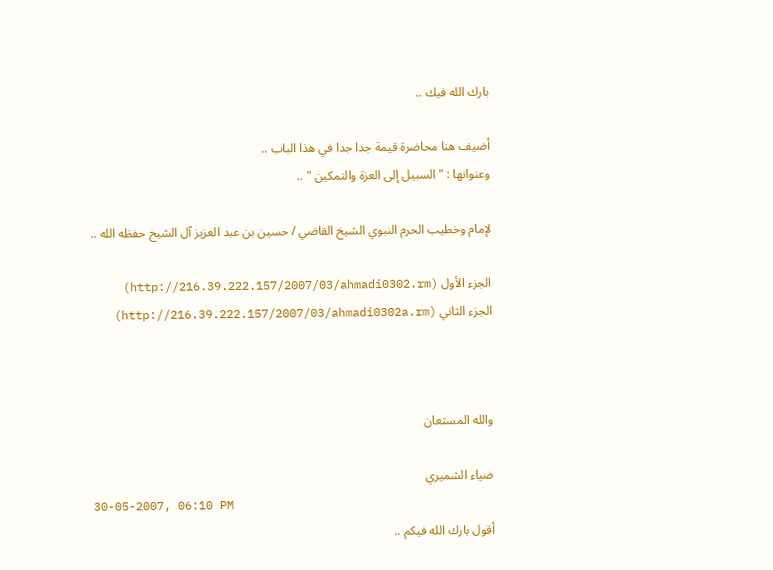بارك الله فيك ..

أضيف هنا محاضرة قيمة جدا جدا في هذا الباب ..
وعنوانها : " السبيل إلى العزة والتمكين " ..

لإمام وخطيب الحرم النبوي الشيخ القاضي / حسين بن عبد العزيز آل الشيخ حفظه الله ..

الجزء الأول (http://216.39.222.157/2007/03/ahmadi0302.rm)
الجزء الثاني (http://216.39.222.157/2007/03/ahmadi0302a.rm)



والله المستعان

ضياء الشميري
30-05-2007, 06:10 PM
أقول بارك الله فيكم ..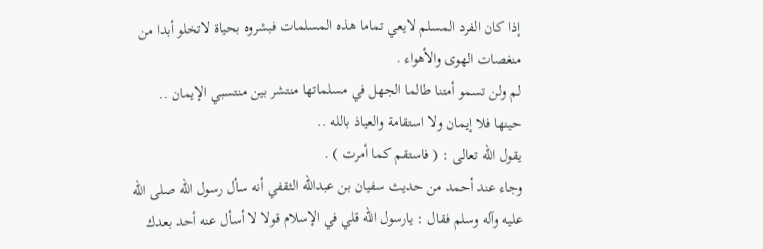إذا كان الفرد المسلم لايعي تماما هذه المسلمات فبشروه بحياة لاتخلو أبدا من منغصات الهوى والأهواء .
لم ولن تسمو أمتنا طالما الجهل في مسلماتها منتشر بين منتسبي الإيمان ..
حينها فلا إيمان ولا استقامة والعياذ بالله ..
يقول الله تعالى : ( فاستقم كما أمرت ) .
وجاء عند أحمد من حديث سفيان بن عبدالله الثقفي أنه سأل رسول الله صلى الله عليه وآله وسلم فقال : يارسول الله قلي في الإسلام قولا لا أسأل عنه أحد بعدك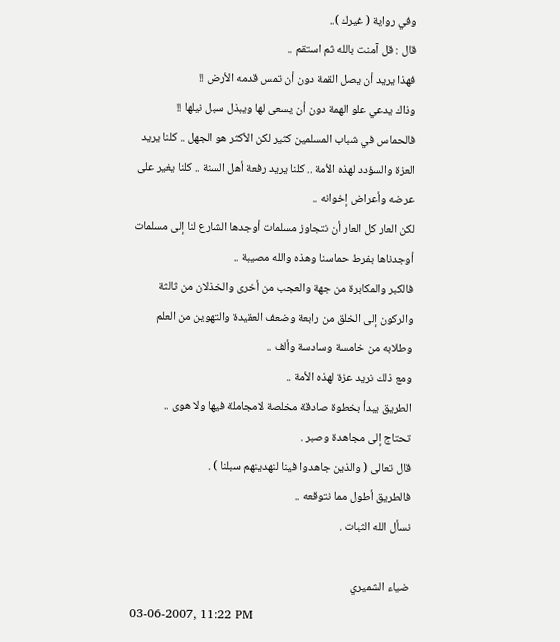وفي رواية ( غيرك )..
قال : قل آمنت بالله ثم استقم ..
فهذا يريد أن يصل القمة دون أن تمس قدمه الأرض !!
وذاك يدعي علو الهمة دون أن يسعى لها ويبذل سبل نيلها !!
فالحماس في شباب المسلمين كثير لكن الأكثر هو الجهل .. كلنا يريد العزة والسؤدد لهذه الأمة .. كلنا يريد رفعة أهل السنة .. كلنا يغير على عرضه وأعراض إخوانه ..
لكن العار كل العار أن نتجاوز مسلمات أوجدها الشارع لنا إلى مسلمات أوجدناها بفرط حماسنا وهذه والله مصيبة ..
فالكبر والمكابرة من جهة والعجب من أخرى والخذلان من ثالثة والركون إلى الخلق من رابعة وضعف العقيدة والتهوين من العلم وطلابه من خامسة وسادسة وألف ..
ومع ذلك نريد عزة لهذه الأمة ..
الطريق يبدأ بخطوة صادقة مخلصة لامجاملة فيها ولا هوى ..
تحتاج إلى مجاهدة وصبر .
قال تعالى ( والذين جاهدوا فينا لنهدينهم سبلنا ) .
فالطريق أطول مما نتوقعه ..
نسأل الله الثبات .

ضياء الشميري
03-06-2007, 11:22 PM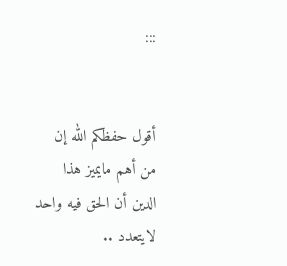:::


أقول حفظكم الله إن من أهم مايميز هذا الدين أن الحق فيه واحد لايتعدد ..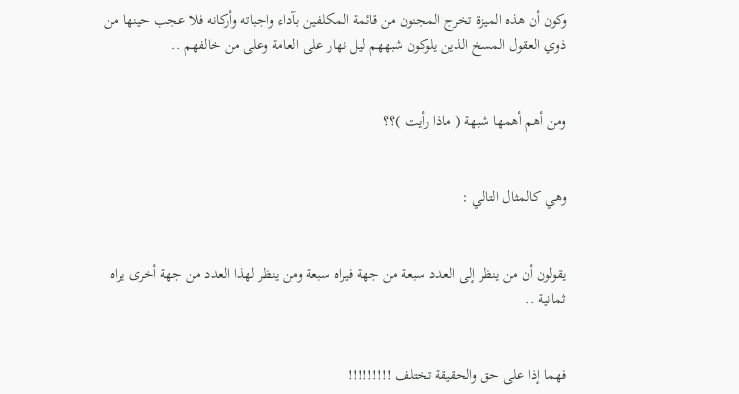وكون أن هذه الميزة تخرج المجنون من قائمة المكلفين بآداء واجباته وأركانه فلا عجب حينها من ذوي العقول المسخ الذين يلوكون شبههم ليل نهار على العامة وعلى من خالفهم ..


ومن أهم أهمها شبهة ( ماذا رأيت )؟؟


وهي كالمثال التالي :


يقولون أن من ينظر إلى العدد سبعة من جهة فيراه سبعة ومن ينظر لهذا العدد من جهة أخرى يراه ثمانية ..


فهما إذا على حق والحقيقة تختلف !!!!!!!!!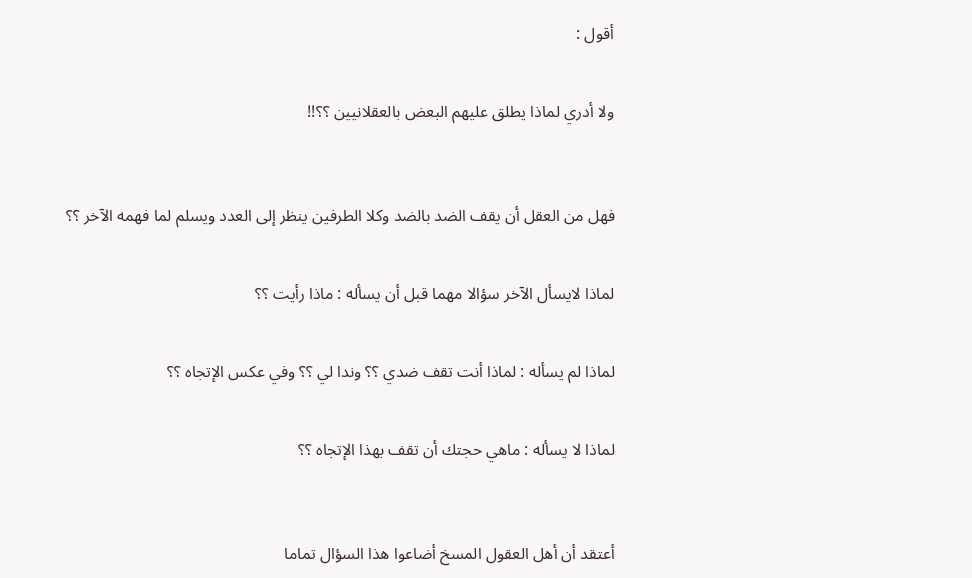أقول :


ولا أدري لماذا يطلق عليهم البعض بالعقلانيين ؟؟!!



فهل من العقل أن يقف الضد بالضد وكلا الطرفين ينظر إلى العدد ويسلم لما فهمه الآخر ؟؟


لماذا لايسأل الآخر سؤالا مهما قبل أن يسأله : ماذا رأيت ؟؟


لماذا لم يسأله : لماذا أنت تقف ضدي ؟؟ وندا لي ؟؟ وفي عكس الإتجاه ؟؟


لماذا لا يسأله : ماهي حجتك أن تقف بهذا الإتجاه ؟؟



أعتقد أن أهل العقول المسخ أضاعوا هذا السؤال تماما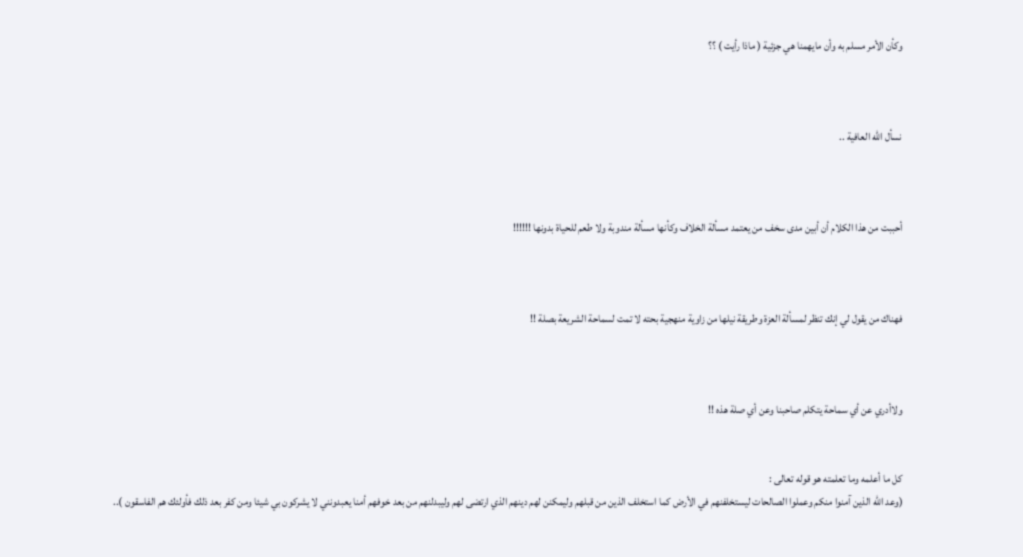وكأن الأمر مسلم به وأن مايهمنا هي جزئية ( ماذا رأيت ) ؟؟



نسأل الله العافية ..



أحببت من هذا الكلام أن أبين مدى سخف من يعتمد مسألة الخلاف وكأنها مسألة مندوبة ولا طعم للحياة بدونها !!!!!!



فهناك من يقول لي إنك تنظر لمسألة العزة وطريقة نيلها من زاوية منهجية بحته لا تمت لسماحة الشريعة بصلة !!



ولاأدري عن أي سماحة يتكلم صاحبنا وعن أي صلة هذه !!


كل ما أعلمه وما تعلمته هو قوله تعالى :
(وعد الله الذين آمنوا منكم وعملوا الصالحات ليستخلفنهم في الأرض كما استخلف الذين من قبلهم وليمكنن لهم دينهم الذي ارتضى لهم وليبدلنهم من بعد خوفهم أمنا يعبدونني لا يشركون بي شيئا ومن كفر بعد ذلك فأولئك هم الفاسقون )..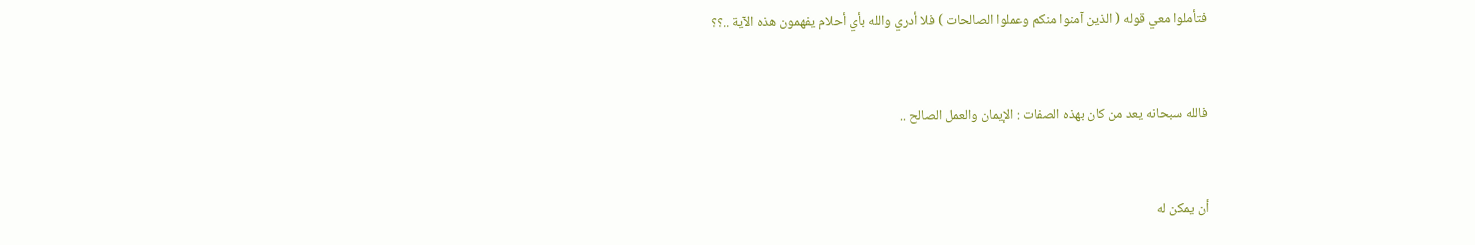فتأملوا معي قوله ( الذين آمنوا منكم وعملوا الصالحات ) فلا أدري والله بأي أحلام يفهمون هذه الآية ..؟؟


فالله سبحانه يعد من كان بهذه الصفات : الإيمان والعمل الصالح ..


أن يمكن له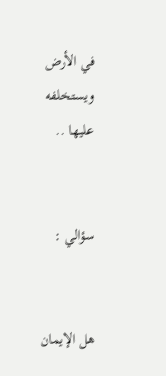في الأرض ويستخلفه عليها ..


سؤالي :


هل الإيمان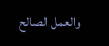والعمل الصالح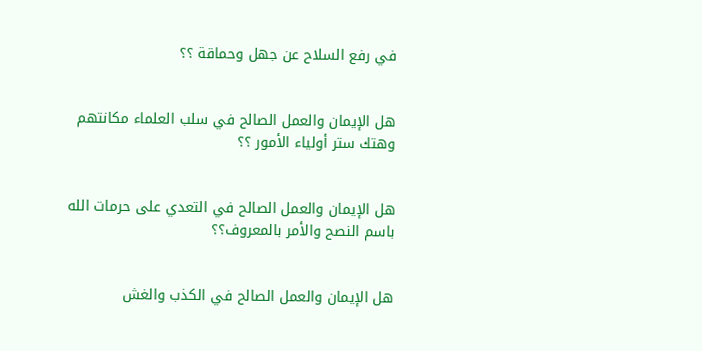في رفع السلاح عن جهل وحماقة ؟؟


هل الإيمان والعمل الصالح في سلب العلماء مكانتهم وهتك ستر أولياء الأمور ؟؟


هل الإيمان والعمل الصالح في التعدي على حرمات الله باسم النصح والأمر بالمعروف؟؟


هل الإيمان والعمل الصالح في الكذب والغش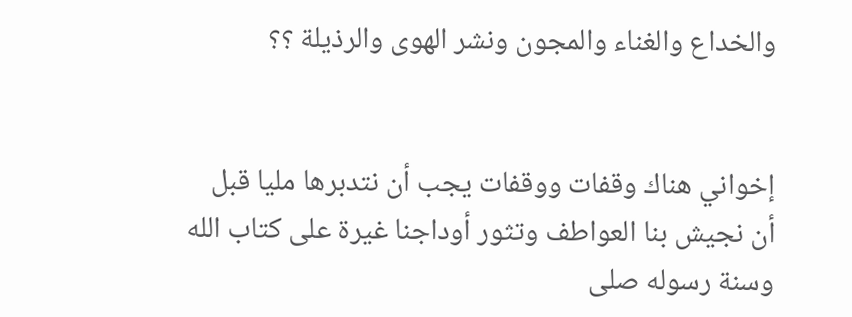والخداع والغناء والمجون ونشر الهوى والرذيلة ؟؟


إخواني هناك وقفات ووقفات يجب أن نتدبرها مليا قبل أن نجيش بنا العواطف وتثور أوداجنا غيرة على كتاب الله وسنة رسوله صلى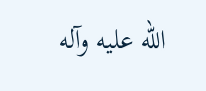الله عليه وآله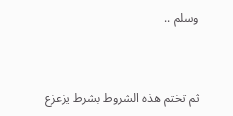وسلم ..


ثم تختم هذه الشروط بشرط يزعزع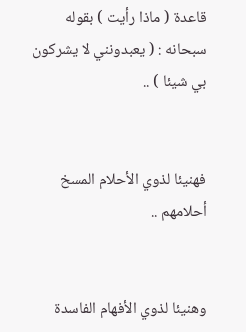قاعدة ( ماذا رأيت ) بقوله سبحانه : ( يعبدونني لا يشركون بي شيئا ) ..


فهنيئا لذوي الأحلام المسخ أحلامهم ..


وهنيئا لذوي الأفهام الفاسدة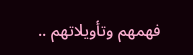فهمهم وتأويلاتهم ..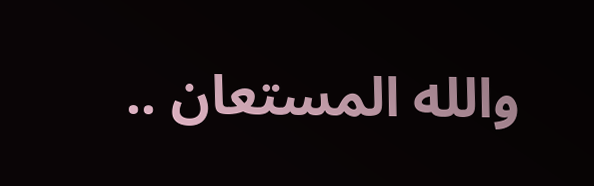والله المستعان ..